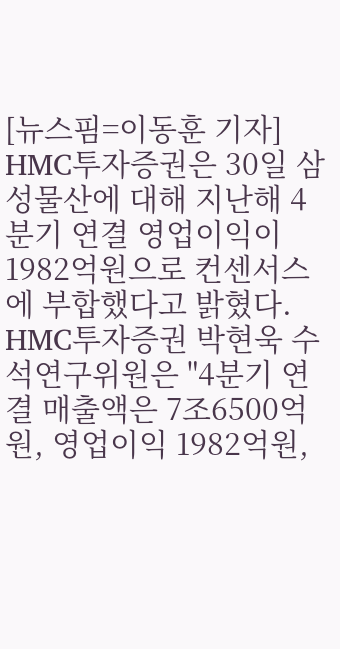[뉴스핌=이동훈 기자] HMC투자증권은 30일 삼성물산에 대해 지난해 4분기 연결 영업이익이 1982억원으로 컨센서스에 부합했다고 밝혔다.
HMC투자증권 박현욱 수석연구위원은 "4분기 연결 매출액은 7조6500억원, 영업이익 1982억원,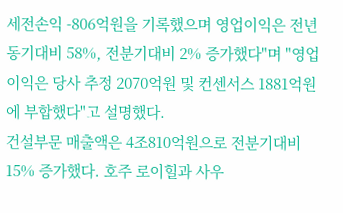세전손익 -806억원을 기록했으며 영업이익은 전년동기대비 58%, 전분기대비 2% 증가했다"며 "영업이익은 당사 추정 2070억원 및 컨센서스 1881억원에 부합했다"고 설명했다.
건설부문 매출액은 4조810억원으로 전분기대비 15% 증가했다. 호주 로이힐과 사우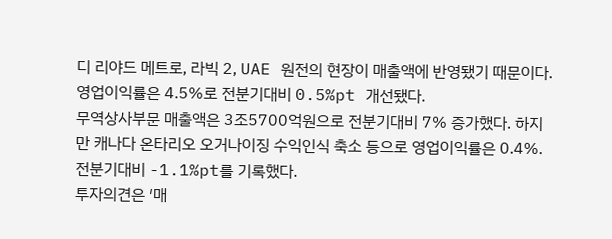디 리야드 메트로, 라빅 2, UAE 원전의 현장이 매출액에 반영됐기 때문이다. 영업이익률은 4.5%로 전분기대비 0.5%pt 개선됐다.
무역상사부문 매출액은 3조5700억원으로 전분기대비 7% 증가했다. 하지만 캐나다 온타리오 오거나이징 수익인식 축소 등으로 영업이익률은 0.4%. 전분기대비 -1.1%pt를 기록했다.
투자의견은 ′매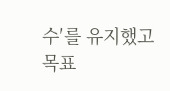수′를 유지했고 목표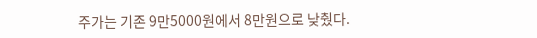주가는 기존 9만5000원에서 8만원으로 낮췄다.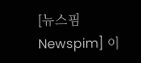[뉴스핌 Newspim] 이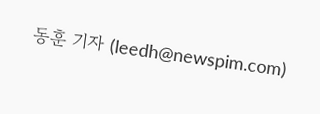동훈 기자 (leedh@newspim.com)